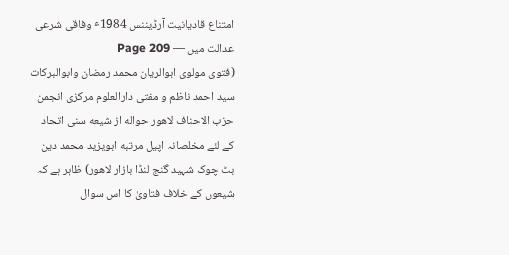امتناع قادیانیت آرڈیننس 1984ٴ وفاقی شرعی عدالت میں — Page 209
(فتوى مولوی ابوالريان محمد رمضان وابوالبرکات سید احمد ناظم و مفتی دارالعلوم مرکزی انجمن حزب الاحناف لاهور حواله از شیعه سنی اتحاد کے لئے مخلصانہ اپیل مرتبه ابویزید محمد دین بٹ چوک شہید گنج لنڈا بازار لاهور) ظاہر ہے کہ شیعوں کے خلاف فتاویٰ کا اس سوال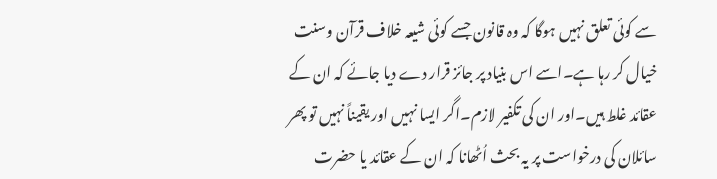سے کوئی تعلق نہیں ہوگا کہ وہ قانون جسے کوئی شیعہ خلاف قرآن وسنت خیال کر رہا ہے۔اسے اس بنیاد پر جائز قرار دے دیا جائے کہ ان کے عقائد غلط ہیں۔اور ان کی تکفیر لازم۔اگر ایسا نہیں اور یقیناً نہیں تو پھر سائلان کی درخواست پر یہ بحث اُٹھانا کہ ان کے عقائد یا حضرت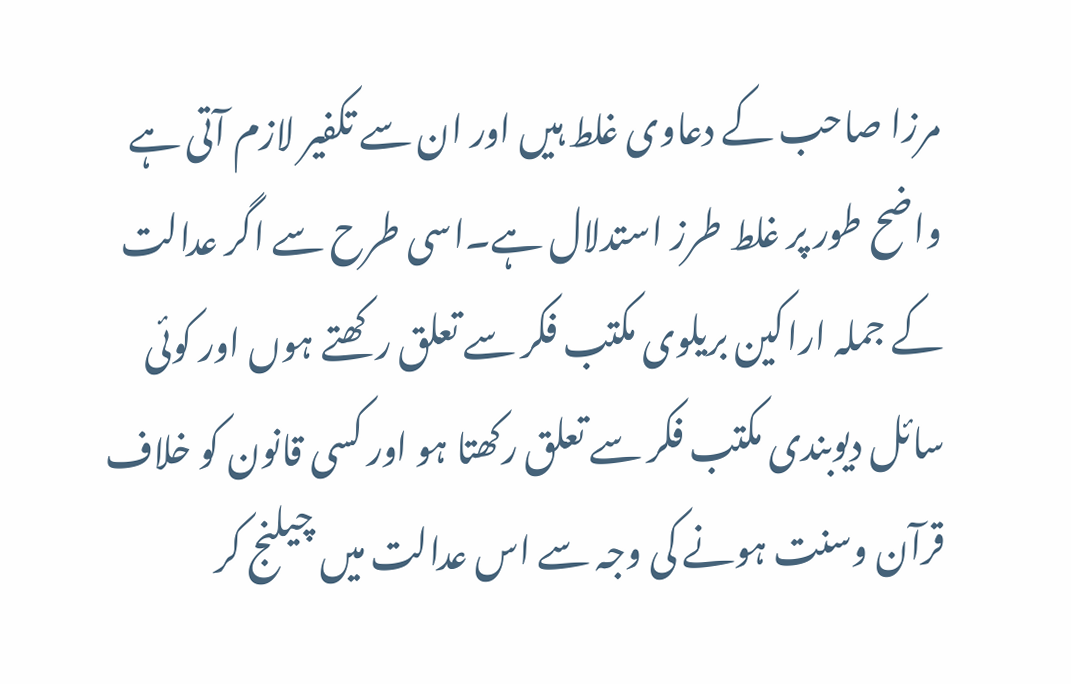مرزا صاحب کے دعاوی غلط ہیں اور ان سے تکفیر لازم آتی ہے واضح طور پر غلط طرز استدلال ہے۔اسی طرح سے اگر عدالت کے جملہ اراکین بریلوی مکتب فکر سے تعلق رکھتے ہوں اور کوئی سائل دیوبندی مکتب فکر سے تعلق رکھتا ہو اور کسی قانون کو خلاف قرآن وسنت ہونے کی وجہ سے اس عدالت میں چیلنج کر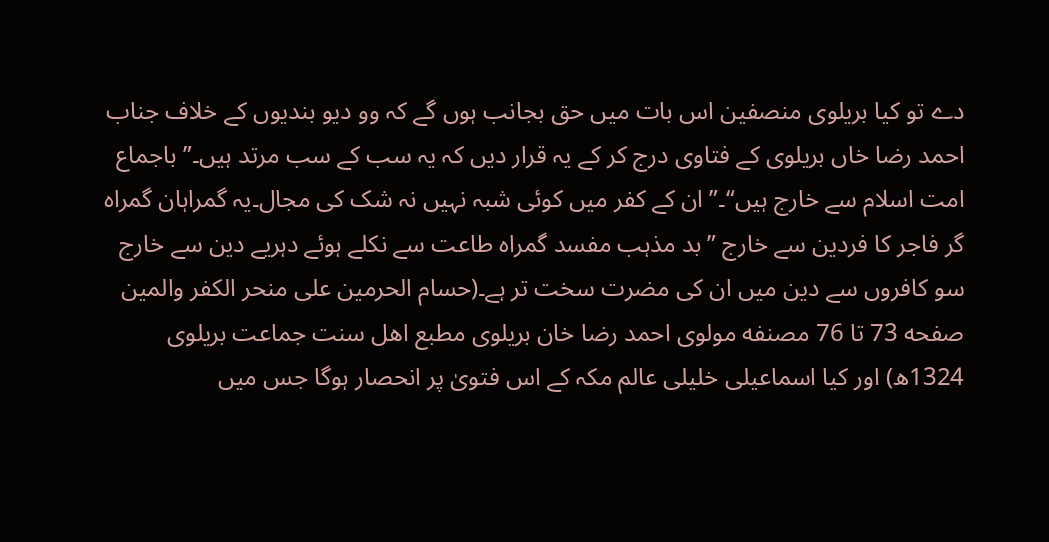دے تو کیا بریلوی منصفین اس بات میں حق بجانب ہوں گے کہ وو دیو بندیوں کے خلاف جناب احمد رضا خاں بریلوی کے فتاوی درج کر کے یہ قرار دیں کہ یہ سب کے سب مرتد ہیں۔” باجماع امت اسلام سے خارج ہیں“۔” ان کے کفر میں کوئی شبہ نہیں نہ شک کی مجال۔یہ گمراہان گمراہ گر فاجر کا فردین سے خارج ” بد مذہب مفسد گمراہ طاعت سے نکلے ہوئے دہریے دین سے خارج سو کافروں سے دین میں ان کی مضرت سخت تر ہے۔(حسام الحرمين على منحر الكفر والمين صفحه 73 تا 76 مصنفه مولوی احمد رضا خان بریلوی مطبع اهل سنت جماعت بریلوی 1324ھ) اور کیا اسماعیلی خلیلی عالم مکہ کے اس فتویٰ پر انحصار ہوگا جس میں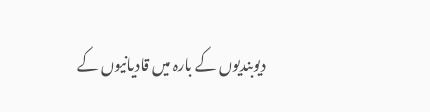دیوبندیوں کے بارہ میں قادیانیوں کے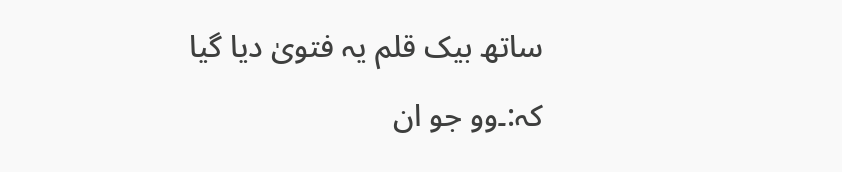ساتھ بیک قلم یہ فتویٰ دیا گیا کہ:۔وو جو ان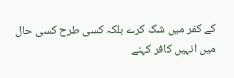کے کفر میں شک کرے بلکہ کسی طرح کسی حال میں انہیں کافر کہنے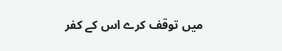میں توقف کرے اس کے کفر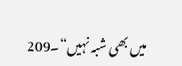میں بھی شبہ نہیں“۔209